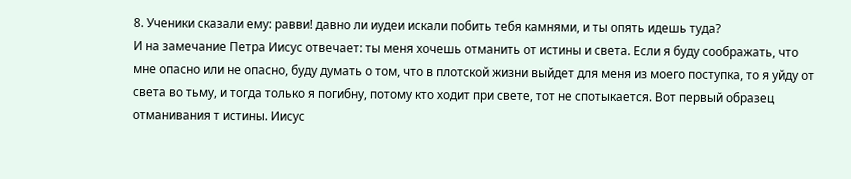8. Ученики сказали ему: равви! давно ли иудеи искали побить тебя камнями, и ты опять идешь туда?
И на замечание Петра Иисус отвечает: ты меня хочешь отманить от истины и света. Если я буду соображать, что мне опасно или не опасно, буду думать о том, что в плотской жизни выйдет для меня из моего поступка, то я уйду от света во тьму, и тогда только я погибну, потому кто ходит при свете, тот не спотыкается. Вот первый образец отманивания т истины. Иисус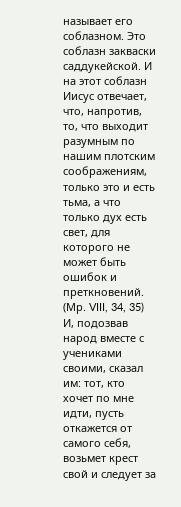называет его соблазном. Это соблазн закваски саддукейской. И на этот соблазн Иисус отвечает, что, напротив, то, что выходит разумным по нашим плотским соображениям, только это и есть тьма, а что только дух есть свет, для которого не может быть ошибок и преткновений.
(Мр. VIII, 34, 35)
И, подозвав народ вместе с учениками своими, сказал им: тот, кто хочет по мне идти, пусть откажется от самого себя, возьмет крест свой и следует за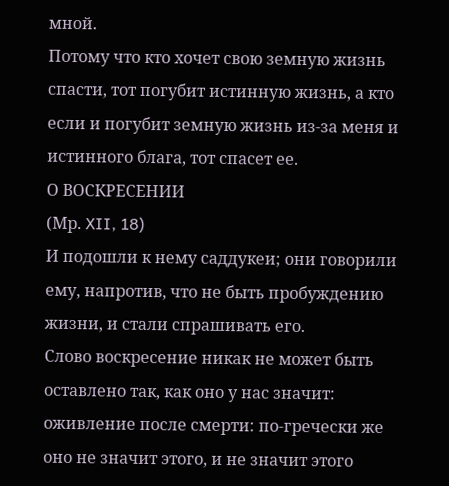мной.
Потому что кто хочет свою земную жизнь спасти, тот погубит истинную жизнь, а кто если и погубит земную жизнь из-за меня и истинного блага, тот спасет ее.
О ВОСКРЕСЕНИИ
(Мр. XII, 18)
И подошли к нему саддукеи; они говорили ему, напротив, что не быть пробуждению жизни, и стали спрашивать его.
Слово воскресение никак не может быть оставлено так, как оно у нас значит: оживление после смерти: по-гречески же оно не значит этого, и не значит этого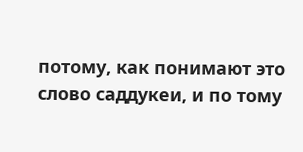потому, как понимают это слово саддукеи, и по тому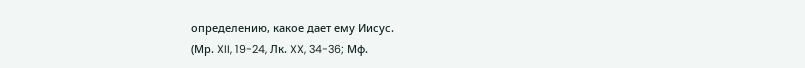определению, какое дает ему Иисус.
(Мр. XII, 19-24, Лк. XX, 34-36; Мф.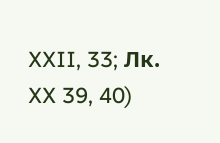XXII, 33; Лк. XX 39, 40)